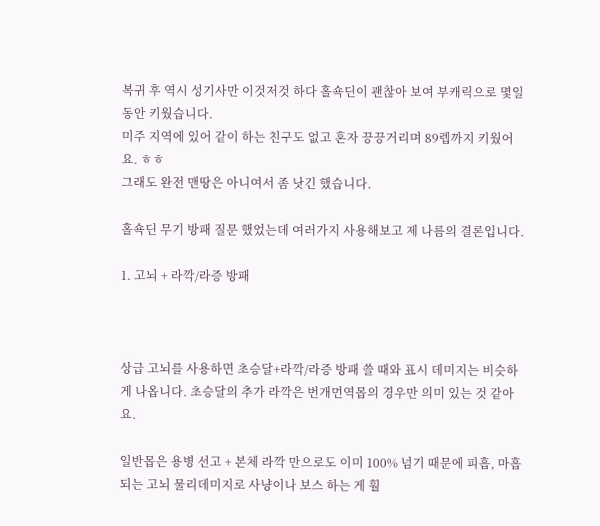복귀 후 역시 성기사만 이것저것 하다 홀쇽딘이 괜찮아 보여 부캐릭으로 몇일 동안 키웠습니다.
미주 지역에 있어 같이 하는 친구도 없고 혼자 끙끙거리며 89렙까지 키웠어요. ㅎㅎ
그래도 완전 맨땅은 아니여서 좀 낫긴 했습니다.

홀쇽딘 무기 방패 질문 했었는데 여러가지 사용해보고 제 나름의 결론입니다.

1. 고뇌 + 라깍/라증 방패



상급 고뇌를 사용하면 초승달+라깍/라증 방패 쓸 때와 표시 데미지는 비슷하게 나옵니다. 초승달의 추가 라깍은 번개먼역몹의 경우만 의미 있는 것 같아요.

일반몹은 용병 선고 + 본체 라깍 만으로도 이미 100% 넘기 때문에 피흡, 마흡되는 고뇌 물리데미지로 사냥이나 보스 하는 게 훨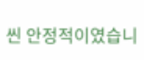씬 안정적이였습니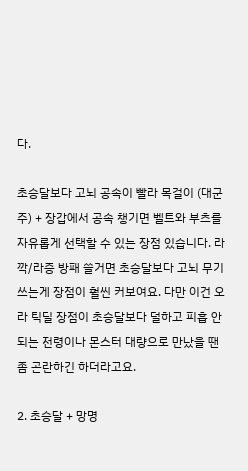다.

초승달보다 고뇌 공속이 빨라 목걸이 (대군주) + 장갑에서 공속 챙기면 벨트와 부츠를 자유롭게 선택할 수 있는 장점 있습니다. 라깍/라증 방패 쓸거면 초승달보다 고뇌 무기 쓰는게 장점이 훨씬 커보여요. 다만 이건 오라 틱딜 장점이 초승달보다 덜하고 피흡 안되는 전령이나 몬스터 대량으로 만났을 땐 좀 곤란하긴 하더라고요.

2. 초승달 + 망명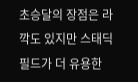초승달의 장점은 라깍도 있지만 스태딕 필드가 더 유용한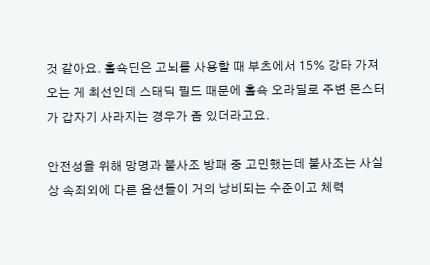것 같아요. 홀쇽딘은 고뇌를 사용할 때 부츠에서 15% 강타 가져오는 게 최선인데 스태딕 필드 때문에 홀쇽 오라딜로 주변 몬스터가 갑자기 사라지는 경우가 좀 있더라고요.

안전성을 위해 망명과 불사조 방패 중 고민했는데 불사조는 사실상 속죄외에 다른 옵션들이 거의 낭비되는 수준이고 체력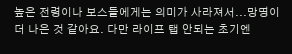높은 전령이나 보스들에게는 의미가 사라져서...망명이 더 나은 것 같아요. 다만 라이프 탭 안되는 초기엔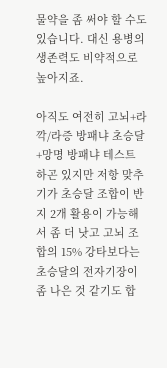물약을 좀 써야 할 수도 있습니다. 대신 용병의 생존력도 비약적으로 높아지죠.

아직도 여전히 고뇌+라깍/라증 방패냐 초승달+망명 방패냐 테스트 하곤 있지만 저항 맞추기가 초승달 조합이 반지 2개 활용이 가능해서 좀 더 낫고 고뇌 조합의 15% 강타보다는 초승달의 전자기장이 좀 나은 것 같기도 합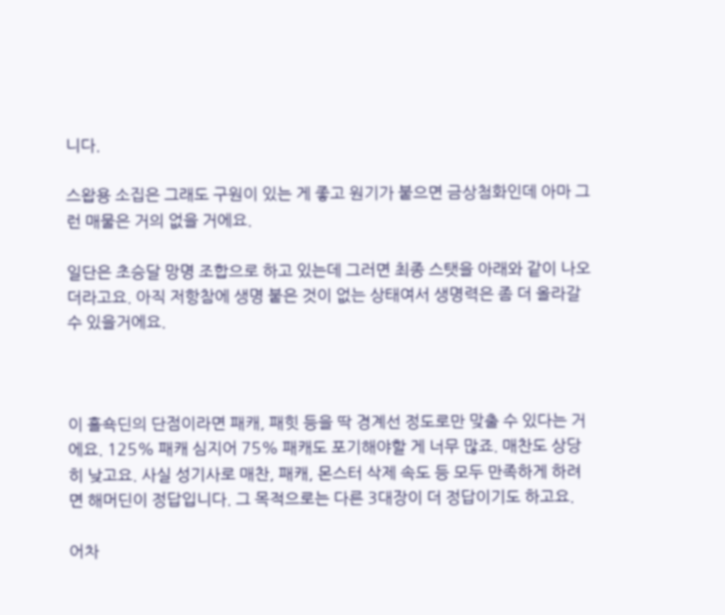니다.

스왑용 소집은 그래도 구원이 있는 게 좋고 원기가 붙으면 금상첨화인데 아마 그런 매물은 거의 없을 거에요.

일단은 초승달 망명 조합으로 하고 있는데 그러면 최종 스탯을 아래와 같이 나오더라고요. 아직 저항참에 생명 붙은 것이 없는 상태여서 생명력은 좀 더 올라갈 수 있을거에요.



이 홀쇽딘의 단점이라면 패캐, 패힛 등을 딱 경계선 정도로만 맞출 수 있다는 거에요. 125% 패캐 심지어 75% 패캐도 포기해야할 게 너무 많죠. 매찬도 상당히 낮고요. 사실 성기사로 매찬, 패캐, 몬스터 삭제 속도 등 모두 만족하게 하려면 해머딘이 정답입니다. 그 목적으로는 다른 3대장이 더 정답이기도 하고요.

어차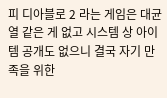피 디아블로 2 라는 게임은 대균열 같은 게 없고 시스템 상 아이템 공개도 없으니 결국 자기 만족을 위한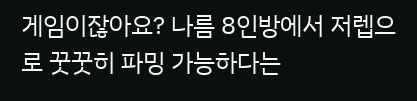게임이잖아요? 나름 8인방에서 저렙으로 꿋꿋히 파밍 가능하다는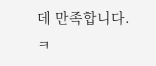데 만족합니다. ㅋ